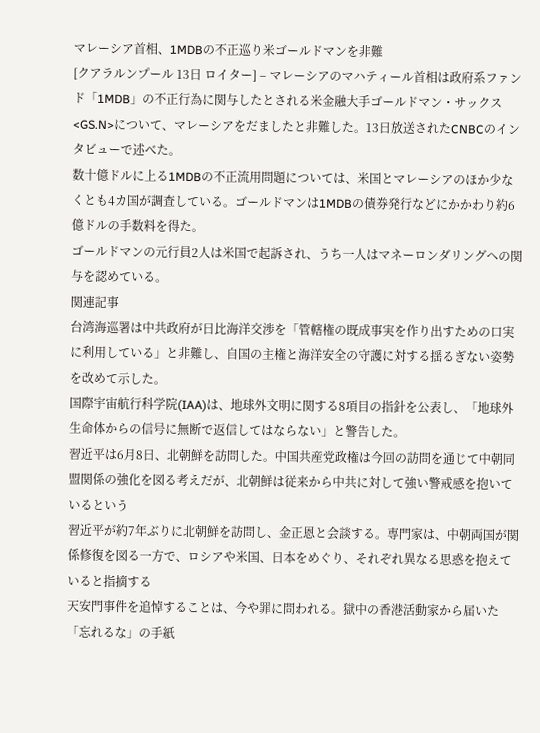マレーシア首相、1MDBの不正巡り米ゴールドマンを非難
[クアラルンプール 13日 ロイター] – マレーシアのマハティール首相は政府系ファンド「1MDB」の不正行為に関与したとされる米金融大手ゴールドマン・サックス<GS.N>について、マレーシアをだましたと非難した。13日放送されたCNBCのインタビューで述べた。
数十億ドルに上る1MDBの不正流用問題については、米国とマレーシアのほか少なくとも4カ国が調査している。ゴールドマンは1MDBの債券発行などにかかわり約6億ドルの手数料を得た。
ゴールドマンの元行員2人は米国で起訴され、うち一人はマネーロンダリングへの関与を認めている。
関連記事
台湾海巡署は中共政府が日比海洋交渉を「管轄権の既成事実を作り出すための口実に利用している」と非難し、自国の主権と海洋安全の守護に対する揺るぎない姿勢を改めて示した。
国際宇宙航行科学院(IAA)は、地球外文明に関する8項目の指針を公表し、「地球外生命体からの信号に無断で返信してはならない」と警告した。
習近平は6月8日、北朝鮮を訪問した。中国共産党政権は今回の訪問を通じて中朝同盟関係の強化を図る考えだが、北朝鮮は従来から中共に対して強い警戒感を抱いているという
習近平が約7年ぶりに北朝鮮を訪問し、金正恩と会談する。専門家は、中朝両国が関係修復を図る一方で、ロシアや米国、日本をめぐり、それぞれ異なる思惑を抱えていると指摘する
天安門事件を追悼することは、今や罪に問われる。獄中の香港活動家から届いた「忘れるな」の手紙